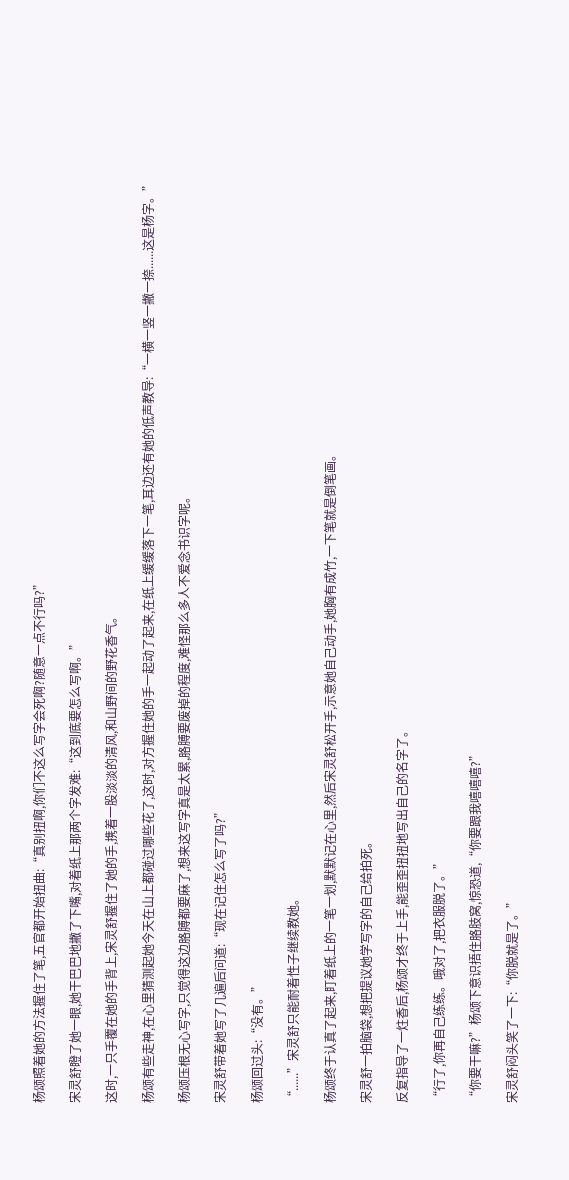杨颂照着她的方法握住了笔,五官都开始扭曲:“真别扭啊,你们不这么写字会死啊?随意一点不行吗?”

宋灵舒瞪了她一眼,她干巴巴地撇了下嘴,对着纸上那两个字发难:“这到底要怎么写啊。”

这时,一只手覆在她的手背上,宋灵舒握住了她的手,携着一股淡淡的清风,和山野间的野花香气。

杨颂有些走神,在心里猜测起她今天在山上都碰过哪些花了,这时,对方握住她的手一起动了起来,在纸上缓缓落下一笔,耳边还有她的低声教导:“一横一竖一撇一捺......这是杨字。”

杨颂压根无心写字,只觉得这边胳膊都要麻了,想来这写字真是太累,胳膊要废掉的程度,难怪那么多人不爱念书识字呢。

宋灵舒带着她写了几遍后问道:“现在记住怎么写了吗?”

杨颂回过头:“没有。”

“......”宋灵舒只能耐着性子继续教她。

杨颂终于认真了起来,盯着纸上的一笔一划,默默记在心里,然后宋灵舒松开手,示意她自己动手,她胸有成竹,一下笔就是倒笔画。

宋灵舒一拍脑袋,想把提议她学写字的自己给拍死。

反复指导了一炷香后,杨颂才终于上手,能歪歪扭扭地写出自己的名字了。

“行了,你再自己练练。哦对了,把衣服脱了。”

“你要干嘛?”杨颂下意识捂住胳肢窝,惊恐道,“你要跟我嘻嘻嘻?”

宋灵舒闷头笑了一下:“你脱就是了。”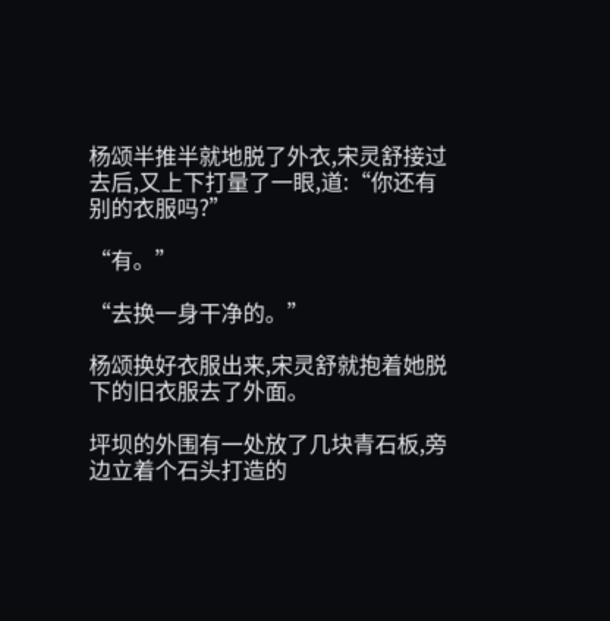杨颂半推半就地脱了外衣,宋灵舒接过去后,又上下打量了一眼,道:“你还有别的衣服吗?”

“有。”

“去换一身干净的。”

杨颂换好衣服出来,宋灵舒就抱着她脱下的旧衣服去了外面。

坪坝的外围有一处放了几块青石板,旁边立着个石头打造的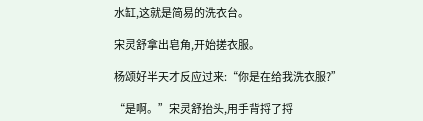水缸,这就是简易的洗衣台。

宋灵舒拿出皂角,开始搓衣服。

杨颂好半天才反应过来:“你是在给我洗衣服?”

“是啊。”宋灵舒抬头,用手背捋了捋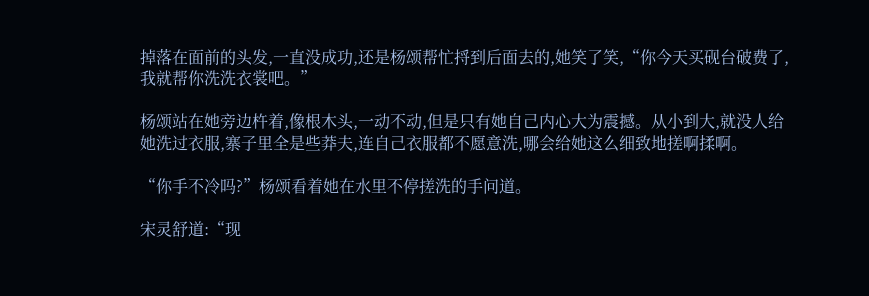掉落在面前的头发,一直没成功,还是杨颂帮忙捋到后面去的,她笑了笑,“你今天买砚台破费了,我就帮你洗洗衣裳吧。”

杨颂站在她旁边杵着,像根木头,一动不动,但是只有她自己内心大为震撼。从小到大,就没人给她洗过衣服,寨子里全是些莽夫,连自己衣服都不愿意洗,哪会给她这么细致地搓啊揉啊。

“你手不冷吗?”杨颂看着她在水里不停搓洗的手问道。

宋灵舒道:“现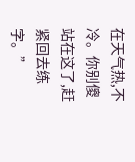在天气热,不冷。你别傻站在这了,赶紧回去练字。”